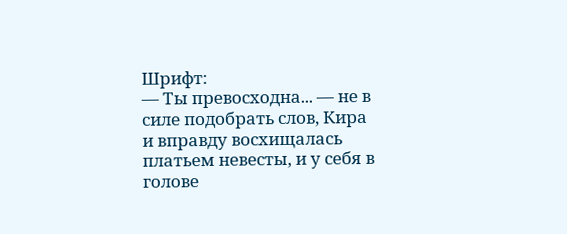Шрифт:
— Ты превосходна... — не в силе подобрать слов, Кира и вправду восхищалась платьем невесты, и у себя в голове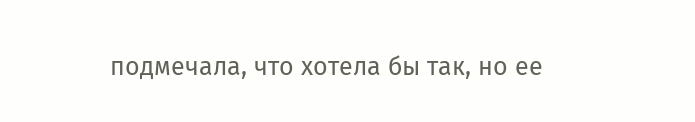подмечала, что хотела бы так, но ее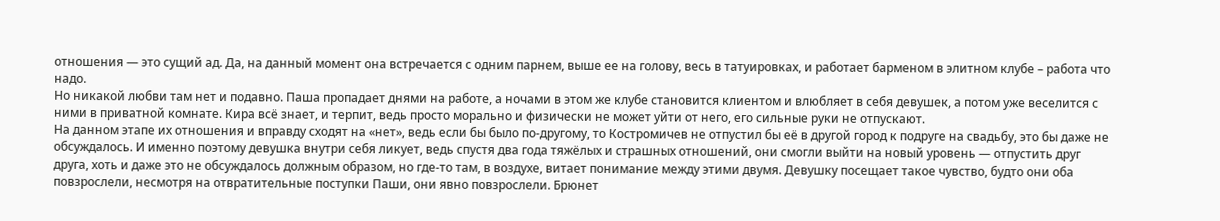отношения — это сущий ад. Да, на данный момент она встречается с одним парнем, выше ее на голову, весь в татуировках, и работает барменом в элитном клубе – работа что надо.
Но никакой любви там нет и подавно. Паша пропадает днями на работе, а ночами в этом же клубе становится клиентом и влюбляет в себя девушек, а потом уже веселится с ними в приватной комнате. Кира всё знает, и терпит, ведь просто морально и физически не может уйти от него, его сильные руки не отпускают.
На данном этапе их отношения и вправду сходят на «нет», ведь если бы было по-другому, то Костромичев не отпустил бы её в другой город к подруге на свадьбу, это бы даже не обсуждалось. И именно поэтому девушка внутри себя ликует, ведь спустя два года тяжёлых и страшных отношений, они смогли выйти на новый уровень — отпустить друг друга, хоть и даже это не обсуждалось должным образом, но где-то там, в воздухе, витает понимание между этими двумя. Девушку посещает такое чувство, будто они оба повзрослели, несмотря на отвратительные поступки Паши, они явно повзрослели. Брюнет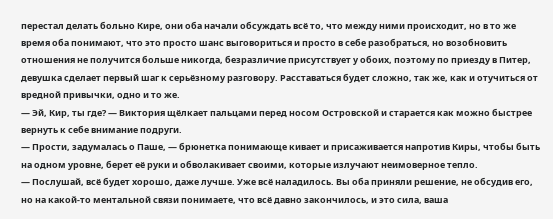перестал делать больно Кире, они оба начали обсуждать всё то, что между ними происходит, но в то же время оба понимают, что это просто шанс выговориться и просто в себе разобраться, но возобновить отношения не получится больше никогда, безразличие присутствует у обоих, поэтому по приезду в Питер, девушка сделает первый шаг к серьёзному разговору. Расставаться будет сложно, так же, как и отучиться от вредной привычки, одно и то же.
— Эй, Кир, ты где? — Виктория щёлкает пальцами перед носом Островской и старается как можно быстрее вернуть к себе внимание подруги.
— Прости, задумалась о Паше, — брюнетка понимающе кивает и присаживается напротив Киры, чтобы быть на одном уровне, берет её руки и обволакивает своими, которые излучают неимоверное тепло.
— Послушай, всё будет хорошо, даже лучше. Уже всё наладилось. Вы оба приняли решение, не обсудив его, но на какой-то ментальной связи понимаете, что всё давно закончилось, и это сила, ваша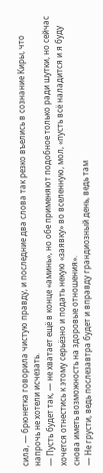сила, — брюнетка говорила чистую правду, и последние два слова так резко въелись в сознание Киры, что напрочь не хотели исчезать.
— Пусть будет так, — не хватает ещё в конце «аминь», но обе применяют подобное только ради шутки, но сейчас хочется отнестись к этому серьёзно и подать некую «заявку» во вселенную, мол, «пусть всё наладится и я буду снова иметь возможность на здоровые отношения».
— Не грусти, ведь послезавтра будет и вправду грандиозный день, ведь там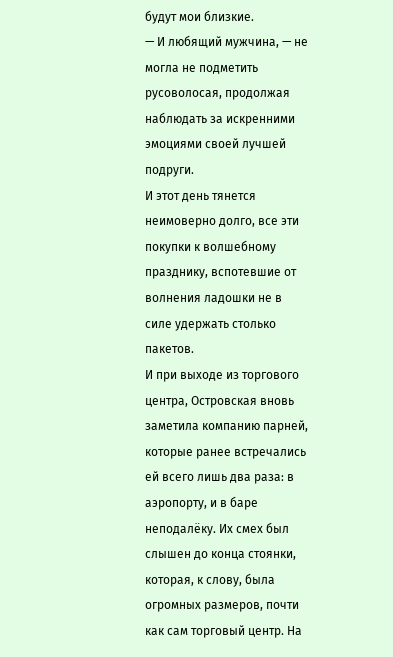будут мои близкие.
— И любящий мужчина, — не могла не подметить русоволосая, продолжая наблюдать за искренними эмоциями своей лучшей подруги.
И этот день тянется неимоверно долго, все эти покупки к волшебному празднику, вспотевшие от волнения ладошки не в силе удержать столько пакетов.
И при выходе из торгового центра, Островская вновь заметила компанию парней, которые ранее встречались ей всего лишь два раза: в аэропорту, и в баре неподалёку. Их смех был слышен до конца стоянки, которая, к слову, была огромных размеров, почти как сам торговый центр. На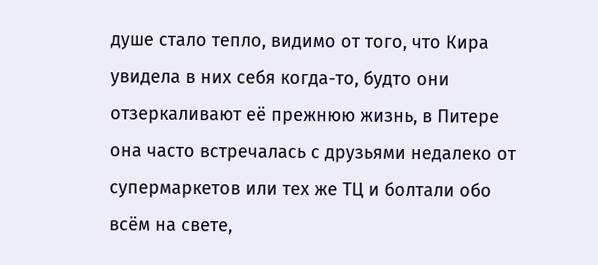душе стало тепло, видимо от того, что Кира увидела в них себя когда-то, будто они отзеркаливают её прежнюю жизнь, в Питере она часто встречалась с друзьями недалеко от супермаркетов или тех же ТЦ и болтали обо всём на свете,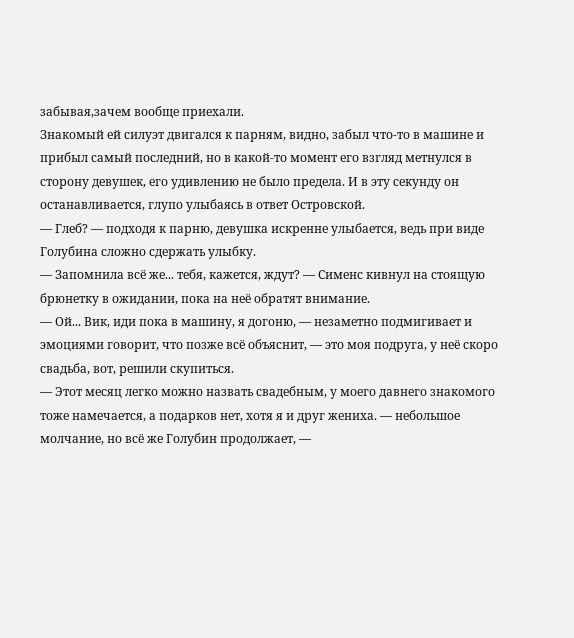забывая,зачем вообще приехали.
Знакомый ей силуэт двигался к парням, видно, забыл что-то в машине и прибыл самый последний, но в какой-то момент его взгляд метнулся в сторону девушек, его удивлению не было предела. И в эту секунду он останавливается, глупо улыбаясь в ответ Островской.
— Глеб? — подходя к парню, девушка искренне улыбается, ведь при виде Голубина сложно сдержать улыбку.
— Запомнила всё же... тебя, кажется, ждут? — Сименс кивнул на стоящую брюнетку в ожидании, пока на неё обратят внимание.
— Ой... Вик, иди пока в машину, я догоню, — незаметно подмигивает и эмоциями говорит, что позже всё объяснит, — это моя подруга, у неё скоро свадьба, вот, решили скупиться.
— Этот месяц легко можно назвать свадебным, у моего давнего знакомого тоже намечается, а подарков нет, хотя я и друг жениха. — небольшое молчание, но всё же Голубин продолжает, —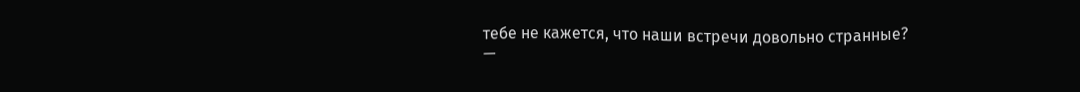тебе не кажется, что наши встречи довольно странные?
—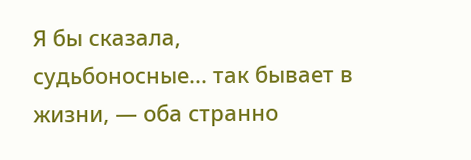Я бы сказала, судьбоносные... так бывает в жизни, — оба странно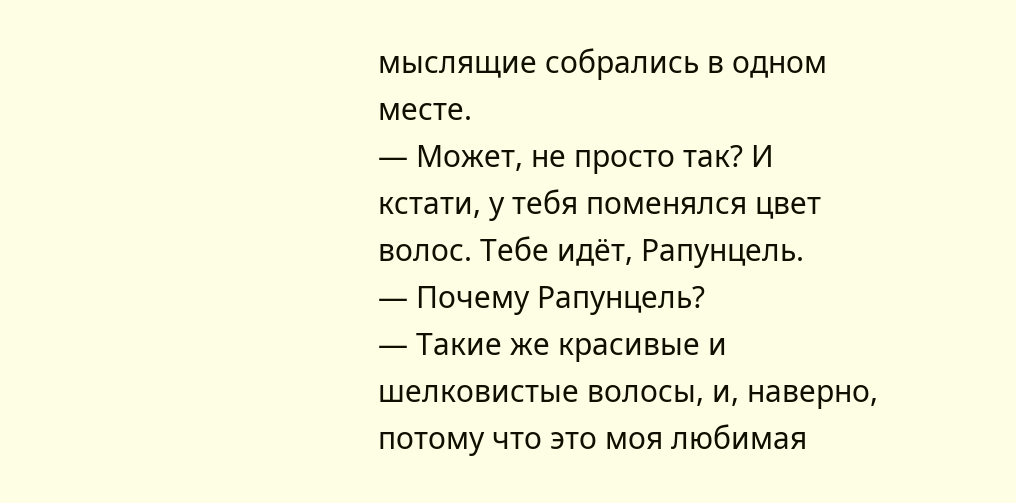мыслящие собрались в одном месте.
— Может, не просто так? И кстати, у тебя поменялся цвет волос. Тебе идёт, Рапунцель.
— Почему Рапунцель?
— Такие же красивые и шелковистые волосы, и, наверно, потому что это моя любимая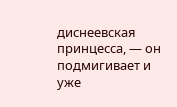диснеевская принцесса, — он подмигивает и уже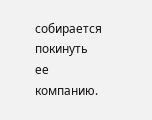собирается покинуть ее компанию.